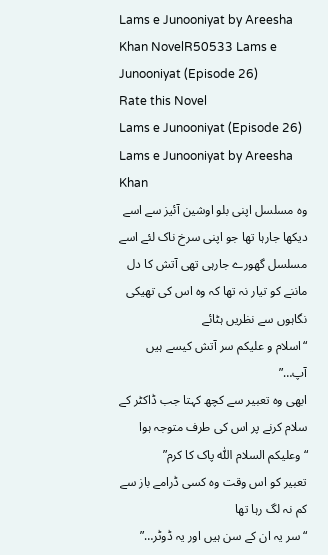Lams e Junooniyat by Areesha Khan NovelR50533 Lams e Junooniyat (Episode 26)
Rate this Novel
Lams e Junooniyat (Episode 26)
Lams e Junooniyat by Areesha Khan
وہ مسلسل اپنی بلو اوشین آئیز سے اسے دیکھا جارہا تھا جو اپنی سرخ ناک لئے اسے مسلسل گھورے جارہی تھی آتش کا دل ماننے کو تیار نہ تھا کہ وہ اس کی تھیکی نگاہوں سے نظریں ہٹائے
“اسلام و علیکم سر آتش کیسے ہیں آپ…”
ابھی وہ تعبیر سے کچھ کہتا جب ڈاکٹر کے سلام کرنے پر اس کی طرف متوجہ ہوا
“وعلیکم السلام اللّٰہ پاک کا کرم”
تعبیر کو اس وقت وہ کسی ڈرامے باز سے کم نہ لگ رہا تھا
“سر یہ ان کے سن ہیں اور یہ ڈوٹر…”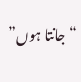“جانتا ہوں”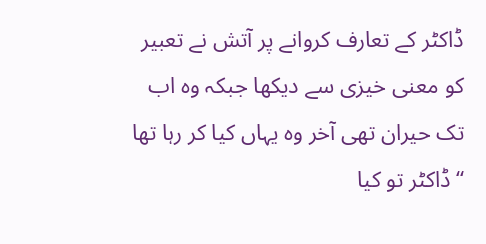ڈاکٹر کے تعارف کروانے پر آتش نے تعبیر کو معنی خیزی سے دیکھا جبکہ وہ اب تک حیران تھی آخر وہ یہاں کیا کر رہا تھا
“ڈاکٹر تو کیا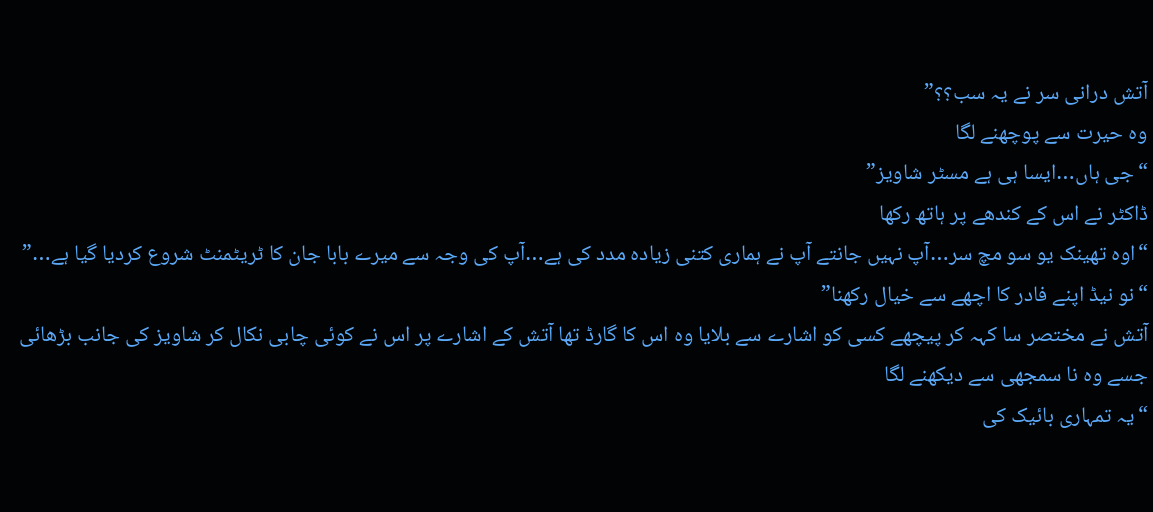آتش درانی سر نے یہ سب؟؟”
وہ حیرت سے پوچھنے لگا
“جی ہاں…ایسا ہی ہے مسٹر شاویز”
ڈاکٹر نے اس کے کندھے پر ہاتھ رکھا
“اوہ تھینک یو سو مچ سر…آپ نہیں جانتے آپ نے ہماری کتنی زیادہ مدد کی ہے…آپ کی وجہ سے میرے بابا جان کا ٹریٹمنٹ شروع کردیا گیا ہے…”
“نو نیڈ اپنے فادر کا اچھے سے خیال رکھنا”
آتش نے مختصر سا کہہ کر پیچھے کسی کو اشارے سے بلایا وہ اس کا گارڈ تھا آتش کے اشارے پر اس نے کوئی چابی نکال کر شاویز کی جانب بڑھائی جسے وہ نا سمجھی سے دیکھنے لگا
“یہ تمہاری بائیک کی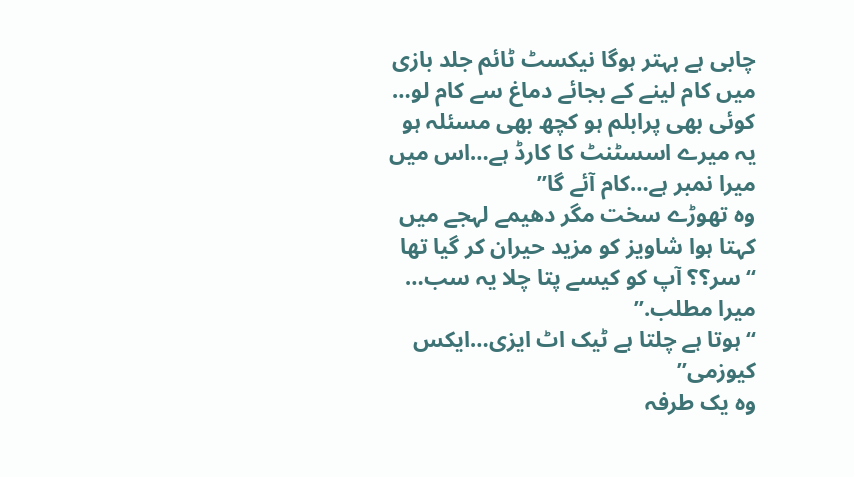چابی ہے بہتر ہوگا نیکسٹ ٹائم جلد بازی میں کام لینے کے بجائے دماغ سے کام لو… کوئی بھی پرابلم ہو کچھ بھی مسئلہ ہو یہ میرے اسسٹنٹ کا کارڈ ہے…اس میں میرا نمبر ہے…کام آئے گا”
وہ تھوڑے سخت مگر دھیمے لہجے میں کہتا ہوا شاویز کو مزید حیران کر گیا تھا
“سر؟؟ آپ کو کیسے پتا چلا یہ سب… میرا مطلب.”
“ہوتا ہے چلتا ہے ٹیک اٹ ایزی…ایکس کیوزمی”
وہ یک طرفہ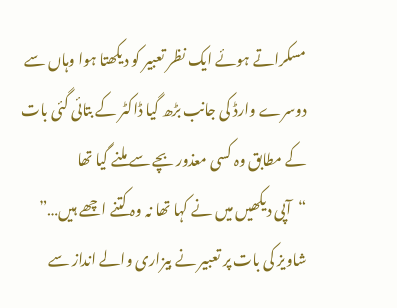مسکراتے ہوئے ایک نظر تعبیر کو دیکھتا ہوا وہاں سے دوسرے وارڈ کی جانب بڑھ گیا ڈاکٹر کے بتائی گئی بات کے مطابق وہ کسی معذور بچے سے ملنے گیا تھا
“آپی دیکھیں میں نے کہا تھا نہ وہ کتنے اچھے ہیں…”
شاویز کی بات پر تعبیر نے بیزاری والے انداز سے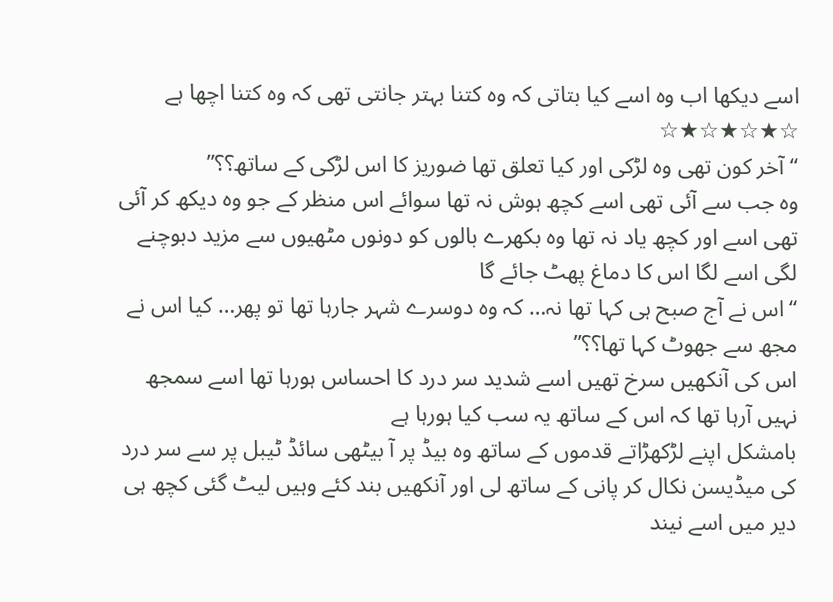اسے دیکھا اب وہ اسے کیا بتاتی کہ وہ کتنا بہتر جانتی تھی کہ وہ کتنا اچھا ہے
☆★☆★☆★☆
“آخر کون تھی وہ لڑکی اور کیا تعلق تھا ضوریز کا اس لڑکی کے ساتھ؟؟”
وہ جب سے آئی تھی اسے کچھ ہوش نہ تھا سوائے اس منظر کے جو وہ دیکھ کر آئی تھی اسے اور کچھ یاد نہ تھا وہ بکھرے بالوں کو دونوں مٹھیوں سے مزید دبوچنے لگی اسے لگا اس کا دماغ پھٹ جائے گا
“اس نے آج صبح ہی کہا تھا نہ… کہ وہ دوسرے شہر جارہا تھا تو پھر… کیا اس نے مجھ سے جھوٹ کہا تھا؟؟”
اس کی آنکھیں سرخ تھیں اسے شدید سر درد کا احساس ہورہا تھا اسے سمجھ نہیں آرہا تھا کہ اس کے ساتھ یہ سب کیا ہورہا ہے
بامشکل اپنے لڑکھڑاتے قدموں کے ساتھ وہ بیڈ پر آ بیٹھی سائڈ ٹیبل پر سے سر درد کی میڈیسن نکال کر پانی کے ساتھ لی اور آنکھیں بند کئے وہیں لیٹ گئی کچھ ہی دیر میں اسے نیند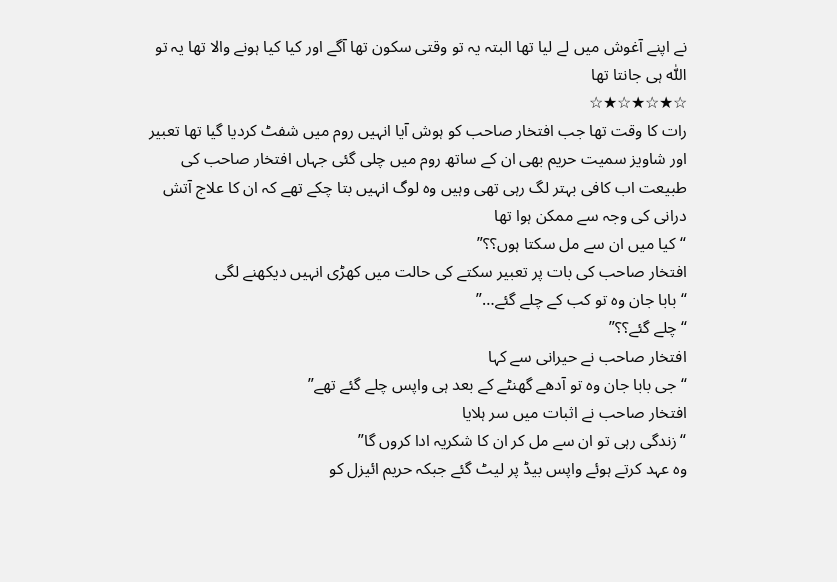نے اپنے آغوش میں لے لیا تھا البتہ یہ تو وقتی سکون تھا آگے اور کیا کیا ہونے والا تھا یہ تو اللّٰہ ہی جانتا تھا
☆★☆★☆★☆
رات کا وقت تھا جب افتخار صاحب کو ہوش آیا انہیں روم میں شفٹ کردیا گیا تھا تعبیر اور شاویز سمیت حریم بھی ان کے ساتھ روم میں چلی گئی جہاں افتخار صاحب کی طبیعت اب کافی بہتر لگ رہی تھی وہیں وہ لوگ انہیں بتا چکے تھے کہ ان کا علاج آتش درانی کی وجہ سے ممکن ہوا تھا
“کیا میں ان سے مل سکتا ہوں؟؟”
افتخار صاحب کی بات پر تعبیر سکتے کی حالت میں کھڑی انہیں دیکھنے لگی
“بابا جان وہ تو کب کے چلے گئے…”
“چلے گئے؟؟”
افتخار صاحب نے حیرانی سے کہا
“جی بابا جان وہ تو آدھے گھنٹے کے بعد ہی واپس چلے گئے تھے”
افتخار صاحب نے اثبات میں سر ہلایا
“زندگی رہی تو ان سے مل کر ان کا شکریہ ادا کروں گا”
وہ عہد کرتے ہوئے واپس بیڈ پر لیٹ گئے جبکہ حریم ائیزل کو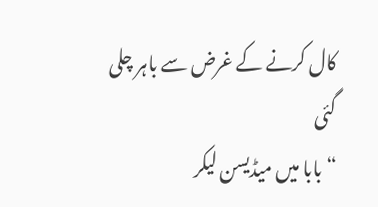کال کرنے کے غرض سے باہر چلی گئی
“بابا میں میڈیسن لیکر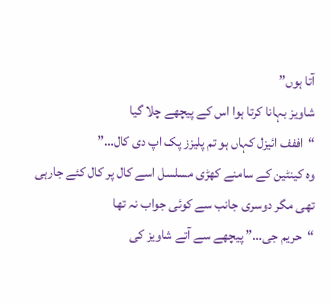آتا ہوں”
شاویز بہانا کرتا ہوا اس کے پیچھے چلا گیا
“اففف ائیزل کہاں ہو تم پلیزز پک اپ دی کال…”
وہ کینٹین کے سامنے کھڑی مسلسل اسے کال پر کال کئے جارہی تھی مگر دوسری جانب سے کوئی جواب نہ تھا
“حریم جی…” پیچھے سے آتے شاویز کی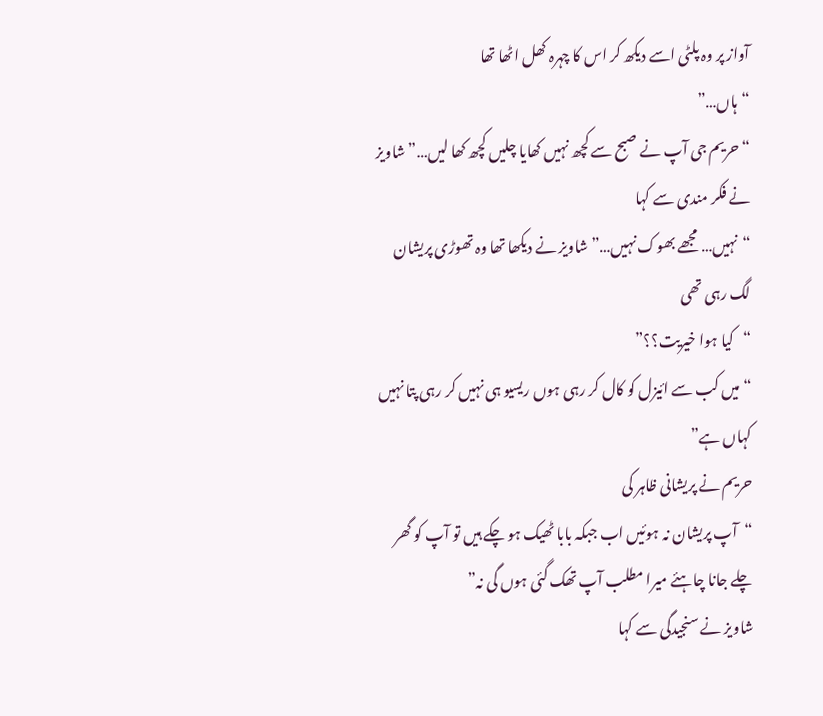آواز پر وہ پلٹی اسے دیکھ کر اس کا چہرہ کھل اٹھا تھا
“ہاں…”
“حریم جی آپ نے صبح سے کچھ نہیں کھایا چلیں کچھ کھا لیں…” شاویز نے فکر مندی سے کہا
“نہیں… مجھے بھوک نہیں…” شاویز نے دیکھا تھا وہ تھوڑی پریشان لگ رہی تھی
“کیا ہوا خیریت؟؟”
“میں کب سے ائیزل کو کال کر رہی ہوں ریسیو ہی نہیں کر رہی پتا نہیں کہاں ہے”
حریم نے پریشانی ظاہر کی
“آپ پریشان نہ ہوئیں اب جبکہ بابا ٹھیک ہو چکے ہیں تو آپ کو گھر چلے جانا چاہئے میرا مطلب آپ تھک گئی ہوں گی نہ”
شاویز نے سنجیدگی سے کہا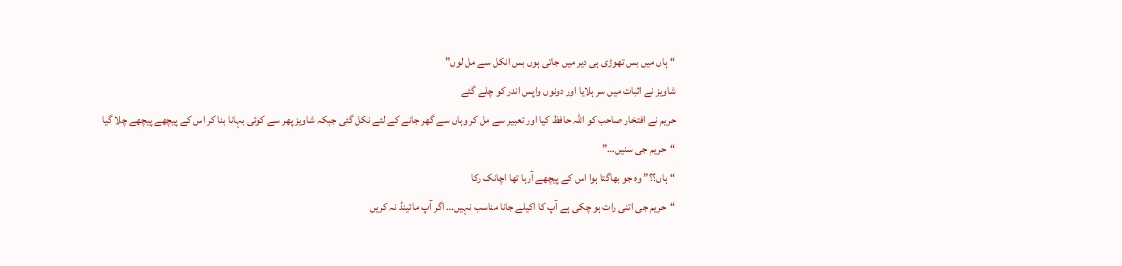“ہاں میں بس تھوڑی ہی دیر میں جاتی ہوں بس انکل سے مل لوں”
شاویز نے اثبات میں سر ہلایا اور دونوں واپس اندر کو چلے گئے
حریم نے افتخار صاحب کو اللّٰہ حافظ کیا اور تعبیر سے مل کر وہاں سے گھر جانے کے لئے نکل گئی جبکہ شاویز پھر سے کوئی بہانا بنا کر اس کے پیچھے پیچھے چلا گیا
“حریم جی سنیں…”
“ہاں؟؟” وہ جو بھاگتا ہوا اس کے پیچھے آرہا تھا اچانک رکا
“حریم جی اتنی رات ہو چکی ہے آپ کا اکیلے جانا مناسب نہیں… اگر آپ مائینڈ نہ کریں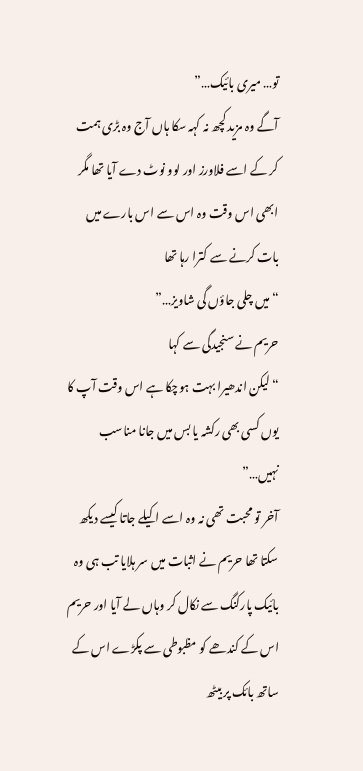تو… میری بائیک…”
آگے وہ مزید کچھ نہ کہہ سکا ہاں آج وہ بڑی ہمت کر کے اسے فلاورز اور لوو نوٹ دے آیا تھا مگر ابھی اس وقت وہ اس سے اس بارے میں بات کرنے سے کترا رہا تھا
“میں چلی جاؤں گی شاویز…”
حریم نے سنجیدگی سے کہا
“لیکن اندھیرا بہت ہوچکا ہے اس وقت آپ کا یوں کسی بھی رکشہ یا بس میں جانا مناسب نہیں…”
آخر تو محبت تھی نہ وہ اسے اکیلے جاتا کیسے دیکھ سکتا تھا حریم نے اثبات میں سر ہلایا تب ہی وہ بائیک پارکنگ سے نکال کر وہاں لے آیا اور حریم اس کے کندھے کو مظبوطی سے پکڑے اس کے ساتھ بائک پر بیٹھ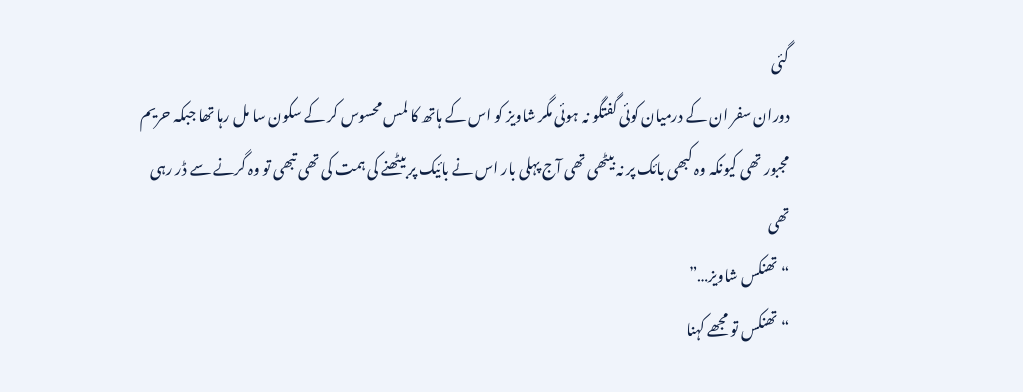گئی
دوران سفر ان کے درمیان کوئی گفتگو نہ ہوئی مگر شاویز کو اس کے ہاتھ کا لمس محسوس کر کے سکون سا مل رہا تھا جبکہ حریم مجبور تھی کیونکہ وہ کبھی بائک پر نہ بیٹھی تھی آج پہلی بار اس نے بائیک پر بیٹھنے کی ہمت کی تھی تبھی تو وہ گرنے سے ڈر رہی تھی
“تھنکس شاویز…”
“تھنکس تو مجھے کہنا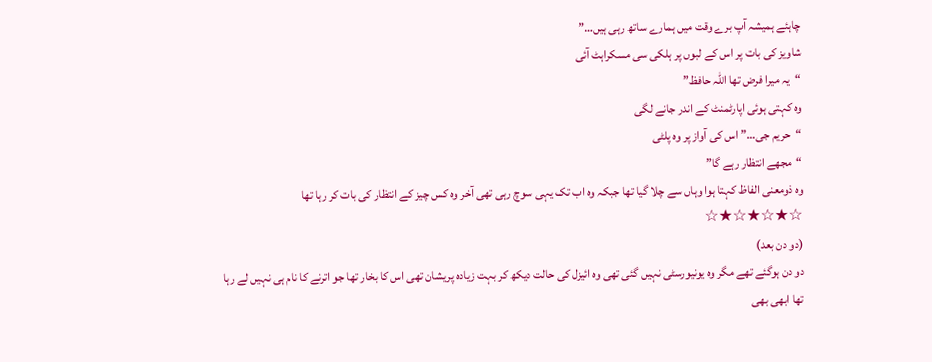چاہئے ہمیشہ آپ برے وقت میں ہمارے ساتھ رہی ہیں…”
شاویز کی بات پر اس کے لبوں پر ہلکی سی مسکراہٹ آئی
“یہ میرا فرض تھا اللّٰہ حافظ”
وہ کہتی ہوئی اپارٹمنٹ کے اندر جانے لگی
“حریم جی…” اس کی آواز پر وہ پلٹی
“مجھے انتظار رہے گا”
وہ ذومعنی الفاظ کہتا ہوا وہاں سے چلا گیا تھا جبکہ وہ اب تک یہی سوچ رہی تھی آخر وہ کس چیز کے انتظار کی بات کر رہا تھا
☆★☆★☆★☆
(دو دن بعد)
دو دن ہوگئے تھے مگر وہ یونیورسٹی نہیں گئی تھی وہ ائیزل کی حالت دیکھ کر بہت زیادہ پریشان تھی اس کا بخار تھا جو اترنے کا نام ہی نہیں لے رہا تھا ابھی بھی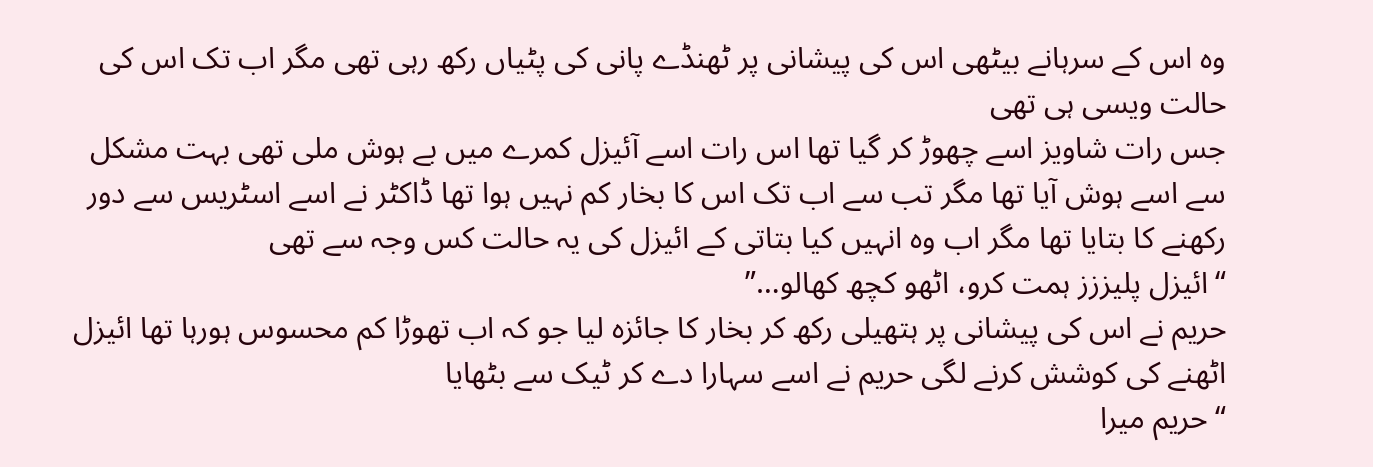وہ اس کے سرہانے بیٹھی اس کی پیشانی پر ٹھنڈے پانی کی پٹیاں رکھ رہی تھی مگر اب تک اس کی حالت ویسی ہی تھی
جس رات شاویز اسے چھوڑ کر گیا تھا اس رات اسے آئیزل کمرے میں بے ہوش ملی تھی بہت مشکل سے اسے ہوش آیا تھا مگر تب سے اب تک اس کا بخار کم نہیں ہوا تھا ڈاکٹر نے اسے اسٹریس سے دور رکھنے کا بتایا تھا مگر اب وہ انہیں کیا بتاتی کے ائیزل کی یہ حالت کس وجہ سے تھی
“ائیزل پلیززز ہمت کرو، اٹھو کچھ کھالو…”
حریم نے اس کی پیشانی پر ہتھیلی رکھ کر بخار کا جائزہ لیا جو کہ اب تھوڑا کم محسوس ہورہا تھا ائیزل اٹھنے کی کوشش کرنے لگی حریم نے اسے سہارا دے کر ٹیک سے بٹھایا
“حریم میرا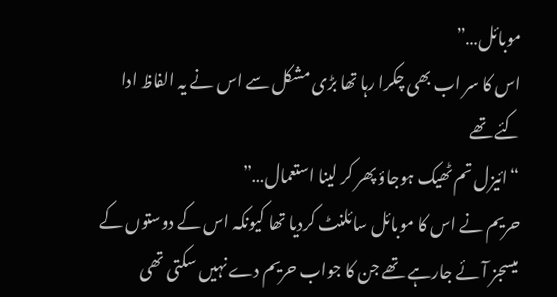موبائل…”
اس کا سر اب بھی چکرا رہا تھا بڑی مشکل سے اس نے یہ الفاظ ادا کئے تھے
“ائیزل تم ٹھیک ہوجاؤ پھر کر لینا استعمال…”
حریم نے اس کا موبائل سائلنٹ کردیا تھا کیونکہ اس کے دوستوں کے میسجز آئے جارہے تھے جن کا جواب حریم دے نہیں سکتی تھی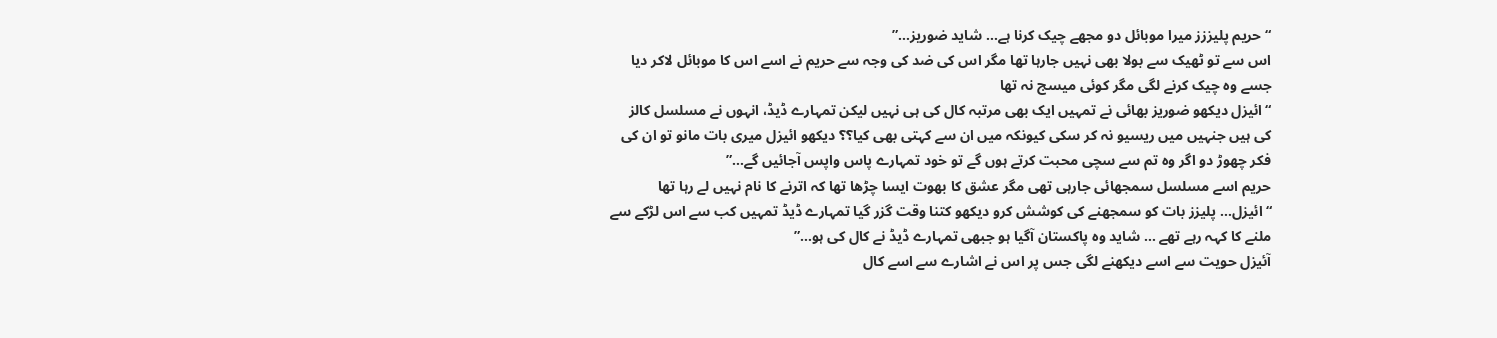“حریم پلیززز میرا موبائل دو مجھے چیک کرنا ہے… شاید ضوریز…”
اس سے تو ٹھیک سے بولا بھی نہیں جارہا تھا مگر اس کی ضد کی وجہ سے حریم نے اسے اس کا موبائل لاکر دیا جسے وہ چیک کرنے لگی مگر کوئی میسج نہ تھا
“ائیزل دیکھو ضوریز بھائی نے تمہیں ایک بھی مرتبہ کال کی ہی نہیں لیکن تمہارے ڈیڈ، انہوں نے مسلسل کالز کی ہیں جنہیں میں ریسیو نہ کر سکی کیونکہ میں ان سے کہتی بھی کیا؟؟ دیکھو ائیزل میری بات مانو تو ان کی فکر چھوڑ دو اگر وہ تم سے سچی محبت کرتے ہوں گے تو خود تمہارے پاس واپس آجائیں گے…”
حریم اسے مسلسل سمجھائی جارہی تھی مگر عشق کا بھوت ایسا چڑھا تھا کہ اترنے کا نام نہیں لے رہا تھا
“ائیزل… پلیزز بات کو سمجھنے کی کوشش کرو دیکھو کتنا وقت گزر گیا تمہارے ڈیڈ تمہیں کب سے اس لڑکے سے ملنے کا کہہ رہے تھے … شاید وہ پاکستان آگیا ہو جبھی تمہارے ڈیڈ نے کال کی ہو…”
آئیزل حویت سے اسے دیکھنے لگی جس پر اس نے اشارے سے اسے کال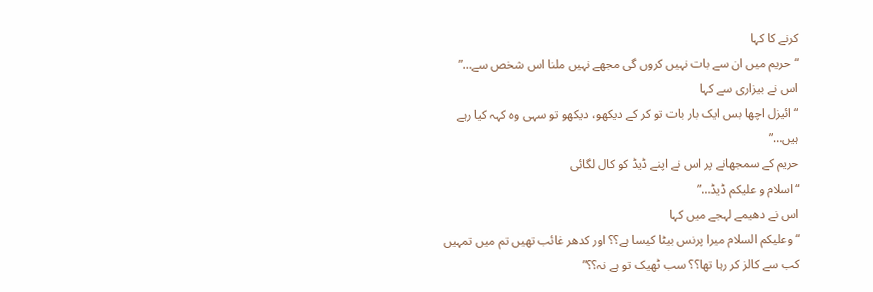کرنے کا کہا
“حریم میں ان سے بات نہیں کروں گی مجھے نہیں ملنا اس شخص سے…”
اس نے بیزاری سے کہا
“ائیزل اچھا بس ایک بار بات تو کر کے دیکھو، دیکھو تو سہی وہ کہہ کیا رہے ہیں…”
حریم کے سمجھانے پر اس نے اپنے ڈیڈ کو کال لگائی
“اسلام و علیکم ڈیڈ…”
اس نے دھیمے لہجے میں کہا
“وعلیکم السلام میرا پرنس بیٹا کیسا ہے؟؟ اور کدھر غائب تھیں تم میں تمہیں کب سے کالز کر رہا تھا؟؟ سب ٹھیک تو ہے نہ؟؟”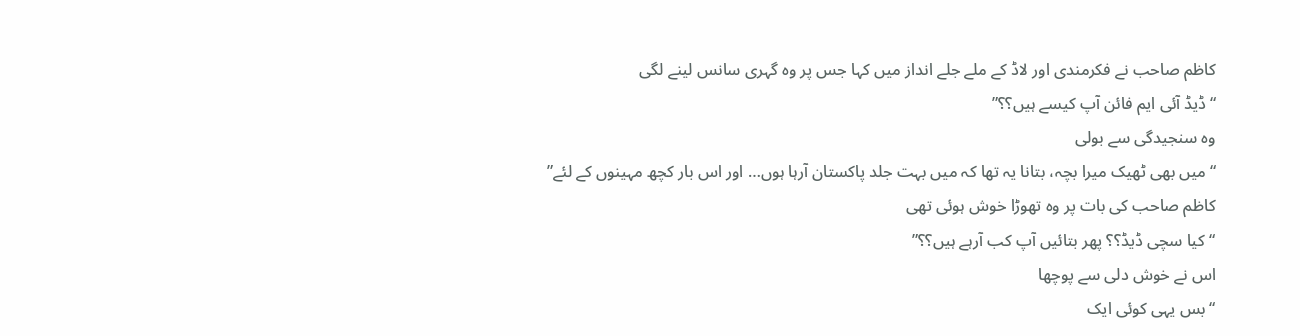کاظم صاحب نے فکرمندی اور لاڈ کے ملے جلے انداز میں کہا جس پر وہ گہری سانس لینے لگی
“ڈیڈ آئی ایم فائن آپ کیسے ہیں؟؟”
وہ سنجیدگی سے بولی
“میں بھی ٹھیک میرا بچہ، بتانا یہ تھا کہ میں بہت جلد پاکستان آرہا ہوں… اور اس بار کچھ مہینوں کے لئے”
کاظم صاحب کی بات پر وہ تھوڑا خوش ہوئی تھی
“کیا سچی ڈیڈ؟؟ پھر بتائیں آپ کب آرہے ہیں؟؟”
اس نے خوش دلی سے پوچھا
“بس یہی کوئی ایک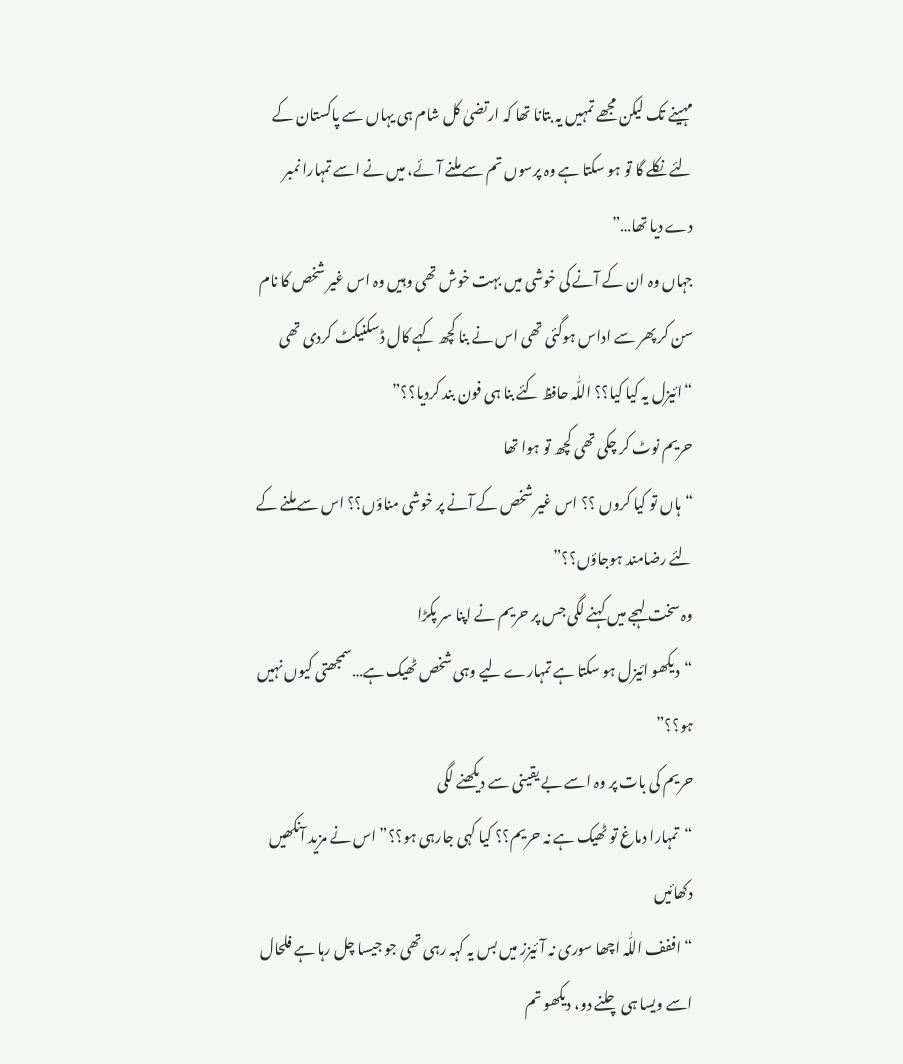مہینے تک لیکن مجھے تمہیں یہ بتانا تھا کہ ارتضیٰ کل شام ہی یہاں سے پاکستان کے لئے نکلے گا تو ہو سکتا ہے وہ پرسوں تم سے ملنے آئے، میں نے اسے تمہارا نمبر دے دیا تھا…”
جہاں وہ ان کے آنے کی خوشی میں بہت خوش تھی وہیں وہ اس غیر شخص کا نام سن کر پھر سے اداس ہوگئی تھی اس نے بنا کچھ کہے کال ڈسکنیکٹ کردی تھی
“ائیزل یہ کیا کیا؟؟ اللّٰہ حافظ کئے بنا ہی فون بند کردیا؟؟”
حریم نوٹ کر چکی تھی کچھ تو ہوا تھا
“ہاں تو کیا کروں ؟؟ اس غیر شخص کے آنے پر خوشی مناؤں؟؟ اس سے ملنے کے لئے رضامند ہوجاؤں؟؟”
وہ سخت لہجے میں کہنے لگی جس پر حریم نے اپنا سر پکڑا
“دیکھو ائیزل ہو سکتا ہے تمہارے لیے وہی شخص ٹھیک ہے…سمجھتی کیوں نہیں ہو؟؟”
حریم کی بات پر وہ اسے بے یقینی سے دیکھنے لگی
“تمہارا دماغ تو ٹھیک ہے نہ حریم؟؟ کیا کہی جارہی ہو؟؟” اس نے مزید آنکھیں دکھائیں
“اففف اللّٰہ اچھا سوری نہ آئیزز میں بس یہ کہہ رہی تھی جو جیسا چل رہا ہے فلحال اسے ویسا ہی چلنے دو، دیکھو تم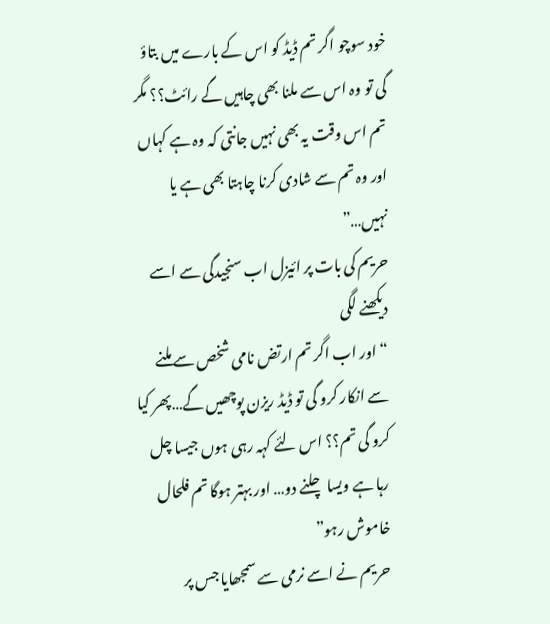خود سوچو اگر تم ڈیڈ کو اس کے بارے میں بتاؤ گی تو وہ اس سے ملنا بھی چاہیں گے رائٹ؟؟ مگر تم اس وقت یہ بھی نہیں جانتی کہ وہ ہے کہاں اور وہ تم سے شادی کرنا چاہتا بھی ہے یا نہیں…”
حریم کی بات پر ائیزل اب سنجیدگی سے اسے دیکھنے لگی
“اور اب اگر تم ارتض نامی شخص سے ملنے سے انکار کرو گی تو ڈیڈ ریزن پوچھیں گے…پھر کیا کرو گی تم؟؟ اس لئے کہہ رہی ہوں جیسا چل رہا ہے ویسا چلنے دو… اور بہتر ہوگا تم فلحال خاموش رہو”
حریم نے اسے نرمی سے سمجھایا جس پر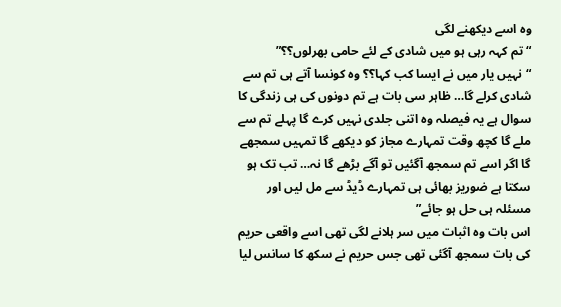وہ اسے دیکھنے لگی
“تم کہہ رہی ہو میں شادی کے لئے حامی بھرلوں؟؟”
“نہیں یار میں نے ایسا کب کہا؟؟ وہ کونسا آتے ہی تم سے شادی کرلے گا… ظاہر سی بات ہے تم دونوں کی ہی زندگی کا سوال ہے یہ فیصلہ وہ اتنی جلدی نہیں کرے گا پہلے تم سے ملے گا کچھ وقت تمہارے مجاز کو دیکھے گا تمہیں سمجھے گا اگر اسے تم سمجھ آگئیں تو آگے بڑھے گا نہ… تب تک ہو سکتا ہے ضوریز بھائی ہی تمہارے ڈیڈ سے مل لیں اور مسئلہ ہی حل ہو جائے”
اس بات وہ اثبات میں سر ہلانے لگی تھی اسے واقعی حریم کی بات سمجھ آگئی تھی جس حریم نے سکھ کا سانس لیا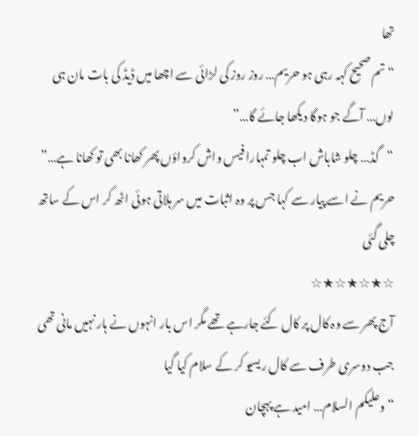تھا
“تم صحیح کہہ رہی ہو حریم… روز روز کی لڑائی سے اچھا میں ڈیڈ کی بات مان ہی لوں… آگے جو ہوگا دیکھا جائے گا…”
“گڈ… چلو شاباش اب چلو تمہارا فیس واش کرواؤں پھر کھانا بھی تو کھانا ہے…”
حریم نے اسے پیار سے کہا جس پر وہ اثبات میں سر ہلاتی ہوئی اٹھ کر اس کے ساتھ چلی گئی
☆★☆★☆★☆
آج پھر سے وہ کال پر کال کئے جارہے تھے مگر اس بار انہوں نے ہار نہیں مانی تھی جب دوسری طرف سے کال ریسیو کر کے سلام کیا گیا
“وعلیکم السلام… امید ہے پہچان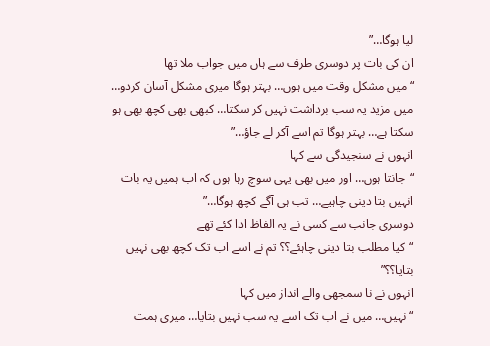لیا ہوگا…”
ان کی بات پر دوسری طرف سے ہاں میں جواب ملا تھا
“میں مشکل وقت میں ہوں… بہتر ہوگا میری مشکل آسان کردو… میں مزید یہ سب برداشت نہیں کر سکتا… کبھی بھی کچھ بھی ہو سکتا ہے… بہتر ہوگا تم اسے آکر لے جاؤ…”
انہوں نے سنجیدگی سے کہا
“جانتا ہوں… اور میں بھی یہی سوچ رہا ہوں کہ اب ہمیں یہ بات انہیں بتا دینی چاہیے… تب ہی آگے کچھ ہوگا…”
دوسری جانب سے کسی نے یہ الفاظ ادا کئے تھے
“کیا مطلب بتا دینی چاہئے؟؟ تم نے اسے اب تک کچھ بھی نہیں بتایا؟؟”
انہوں نے نا سمجھی والے انداز میں کہا
“نہیں… میں نے اب تک اسے یہ سب نہیں بتایا… میری ہمت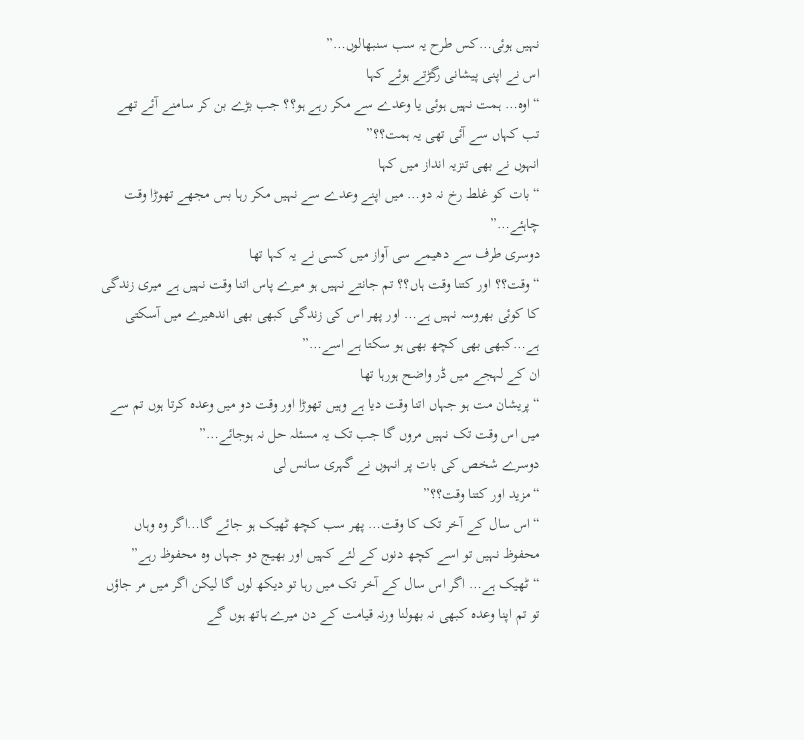نہیں ہوئی…کس طرح یہ سب سنبھالوں…”
اس نے اپنی پیشانی رگڑتے ہوئے کہا
“اوہ… ہمت نہیں ہوئی یا وعدے سے مکر رہے ہو؟؟ جب بڑے بن کر سامنے آئے تھے تب کہاں سے آئی تھی یہ ہمت؟؟”
انہوں نے بھی تنزیہ انداز میں کہا
“بات کو غلط رخ نہ دو… میں اپنے وعدے سے نہیں مکر رہا بس مجھے تھوڑا وقت چاہئے…”
دوسری طرف سے دھیمے سی آواز میں کسی نے یہ کہا تھا
“وقت؟؟ اور کتنا وقت ہاں؟؟ تم جانتے نہیں ہو میرے پاس اتنا وقت نہیں ہے میری زندگی کا کوئی بھروسہ نہیں ہے… اور پھر اس کی زندگی کبھی بھی اندھیرے میں آسکتی ہے…کبھی بھی کچھ بھی ہو سکتا ہے اسے…”
ان کے لہجے میں ڈر واضح ہورہا تھا
“پریشان مت ہو جہاں اتنا وقت دیا ہے وہیں تھوڑا اور وقت دو میں وعدہ کرتا ہوں تم سے میں اس وقت تک نہیں مروں گا جب تک یہ مسئلہ حل نہ ہوجائے…”
دوسرے شخص کی بات پر انہوں نے گہری سانس لی
“مزید اور کتنا وقت؟؟”
“اس سال کے آخر تک کا وقت… پھر سب کچھ ٹھیک ہو جائے گا…اگر وہ وہاں محفوظ نہیں تو اسے کچھ دنوں کے لئے کہیں اور بھیج دو جہاں وہ محفوظ رہے”
“ٹھیک ہے… اگر اس سال کے آخر تک میں رہا تو دیکھ لوں گا لیکن اگر میں مر جاؤں تو تم اپنا وعدہ کبھی نہ بھولنا ورنہ قیامت کے دن میرے ہاتھ ہوں گے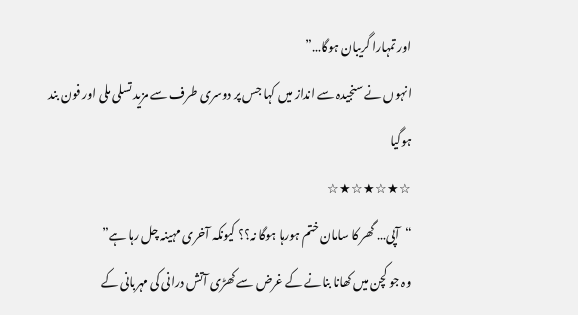اور تمہارا گریبان ہوگا…”
انہوں نے سنجیدہ سے انداز میں کہا جس پر دوسری طرف سے مزید تسلی ملی اور فون بند ہوگیا
☆★☆★☆★☆
“آپی… گھر کا سامان ختم ہورہا ہوگا نہ؟؟ کیونکہ آخری مہینہ چل رہا ہے”
وہ جو کچن میں کھانا بنانے کے غرض سے کھڑی آتش درانی کی مہربانی کے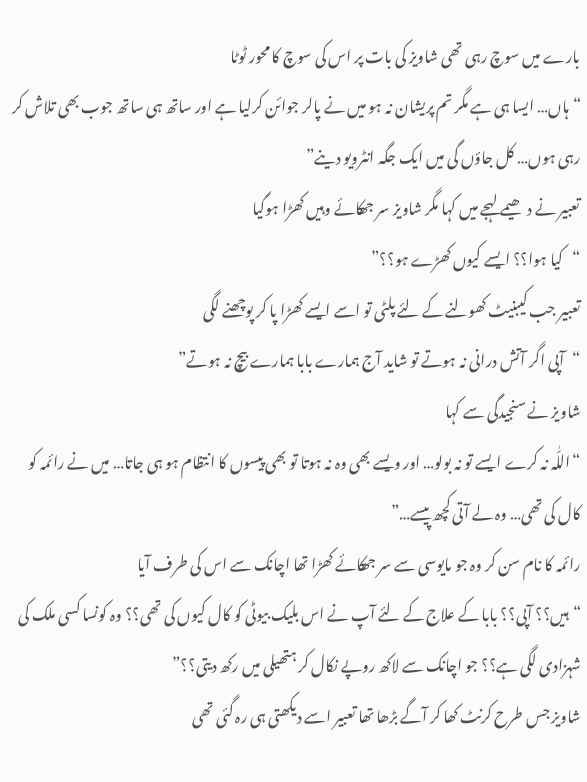بارے میں سوچ رہی تھی شاویز کی بات پر اس کی سوچ کا محور ٹوٹا
“ہاں… ایسا ہی ہے مگر تم پریشان نہ ہو میں نے پالر جوائن کرلیا ہے اور ساتھ ہی ساتھ جوب بھی تلاش کر رہی ہوں… کل جاؤں گی میں ایک جگہ انٹرویو دینے”
تعبیر نے دھیمے لہجے میں کہا مگر شاویز سر جھکائے وہیں کھڑا ہوگیا
“کیا ہوا؟؟ ایسے کیوں کھڑے ہو؟؟”
تعبیر جب کیبنیٹ کھولنے کے لئے پلٹی تو اسے ایسے کھڑا پا کر پوچھنے لگی
“آپی اگر آتش درانی نہ ہوتے تو شاید آج ہمارے بابا ہمارے بیچ نہ ہوتے”
شاویز نے سنجیدگی سے کہا
“اللّٰہ نہ کرے ایسے تو نہ بولو… اور ویسے بھی وہ نہ ہوتا تو بھی پیسوں کا انتظام ہو ہی جاتا… میں نے رائمہ کو کال کی تھی… وہ لے آتی کچھ پیسے…”
رائمہ کا نام سن کر وہ جو مایوسی سے سر جھکائے کھڑا تھا اچانک سے اس کی طرف آیا
“ہیں؟؟ آپی؟؟ بابا کے علاج کے لئے آپ نے اس بلیک بیوٹی کو کال کیوں کی تھی؟؟ وہ کونسا کسی ملک کی شہزادی لگی ہے؟؟ جو اچانک سے لاکھ روپے نکال کر ہتھیلی میں رکھ دیتی؟؟”
شاویز جس طرح کرنٹ کھا کر آگے بڑھا تھا تعبیر اسے دیکھتی ہی رہ گئی تھی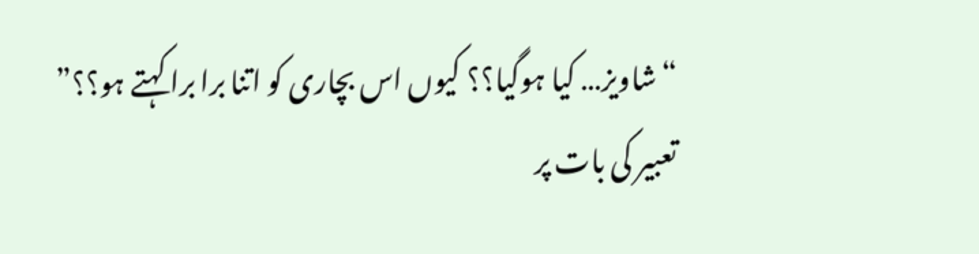“شاویز… کیا ہوگیا؟؟ کیوں اس بچاری کو اتنا برا برا کہتے ہو؟؟”
تعبیر کی بات پر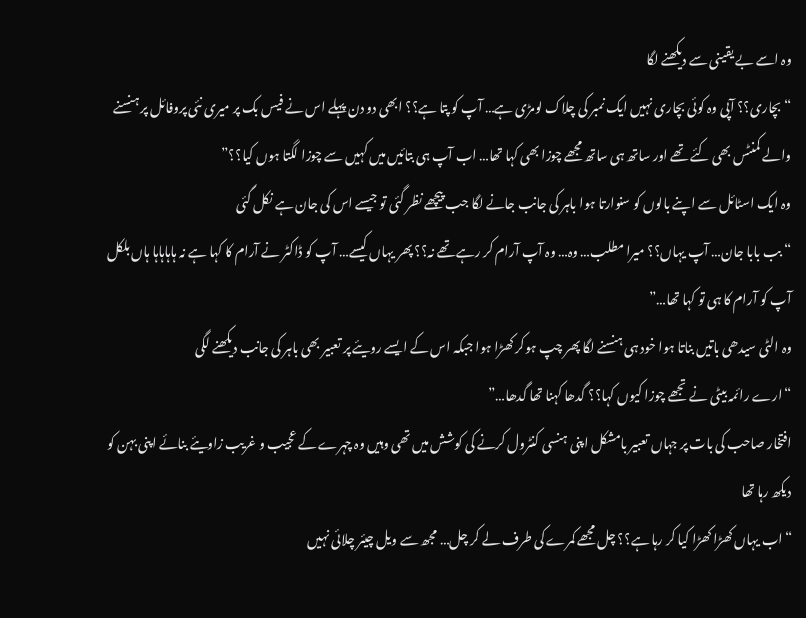وہ اسے بے یقینی سے دیکھنے لگا
“بچاری؟؟ آپی وہ کوئی بچاری نہیں ایک نمبر کی چلاک لومڑی ہے… آپ کو پتا ہے؟؟ ابھی دو دن پہلے اس نے فیس بک پر میری نئی پروفائل پر ہنسنے والے کمنٹس بھی کئے تھے اور ساتھ ہی ساتھ مجھے چوزا بھی کہا تھا… اب آپ ہی بتائیں میں کہیں سے چوزا لگتا ہوں کیا؟؟”
وہ ایک اسٹائل سے اپنے بالوں کو سنوارتا ہوا باہر کی جانب جانے لگا جب پیچھے نظر گئی تو جیسے اس کی جان ہے نکل گئی
“بب بابا جان… آپ یہاں؟؟ میرا مطلب… وہ… وہ آپ آرام کر رہے تھے نہ؟؟ پھر یہاں کیسے… آپ کو ڈاکٹر نے آرام کا کہا ہے نہ ہاہاہاہا ہاں بلکل آپ کو آرام کا ہی تو کہا تھا…”
وہ الٹی سیدھی باتیں بناتا ہوا خود ہی ہنسنے لگا پھر چپ ہوکر کھڑا ہوا جبکہ اس کے ایسے رویئے پر تعبیر بھی باہر کی جانب دیکھنے لگی
“ارے رائمہ بیٹی نے تجھے چوزا کیوں کہا؟؟ گدھا کہنا تھا گدھا…”
افتخار صاحب کی بات پر جہاں تعبیر بامشکل اپنی ہنسی کنٹرول کرنے کی کوشش میں تھی وہیں وہ چہرے کے عجیب و غریب زاویئے بنائے اپنی بہن کو دیکھ رہا تھا
“اب یہاں کھڑا کھڑا کیا کر رہا ہے؟؟ چل مجھے کمرے کی طرف لے کر چل… مجھ سے ویل چیئر چلائی نہیں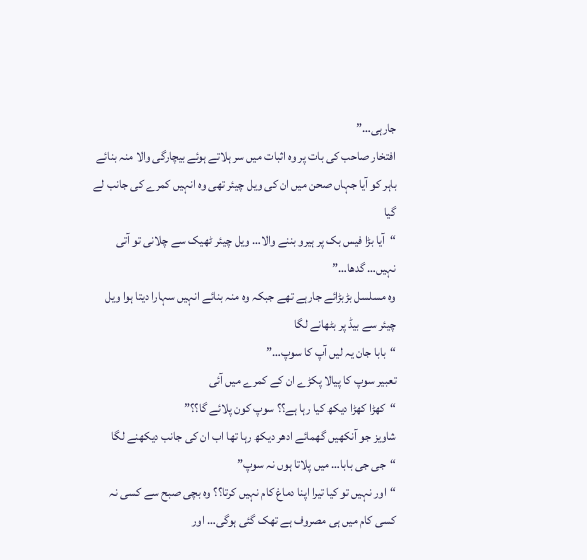جارہی…”
افتخار صاحب کی بات پر وہ اثبات میں سر ہلاتے ہوئے بیچارگی والا منہ بنائے باہر کو آیا جہاں صحن میں ان کی ویل چیئر تھی وہ انہیں کمرے کی جانب لے گیا
“آیا بڑا فیس بک پر ہیرو بننے والا… ویل چیئر ٹھیک سے چلانی تو آتی نہیں… گدھا…”
وہ مسلسل بڑبڑائے جارہے تھے جبکہ وہ منہ بنائے انہیں سہارا دیتا ہوا ویل چیئر سے بیڈ پر بٹھانے لگا
“بابا جان یہ لیں آپ کا سوپ…”
تعبیر سوپ کا پیالا پکڑے ان کے کمرے میں آئی
“کھڑا کھڑا دیکھ کیا رہا ہے؟؟ سوپ کون پلائے گا؟؟”
شاویز جو آنکھیں گھمائے ادھر دیکھ رہا تھا اب ان کی جانب دیکھنے لگا
“جی جی بابا… میں پلاتا ہوں نہ سوپ”
“اور نہیں تو کیا تیرا اپنا دماغ کام نہیں کرتا؟؟ وہ بچی صبح سے کسی نہ کسی کام میں ہی مصروف ہے تھک گئی ہوگی… اور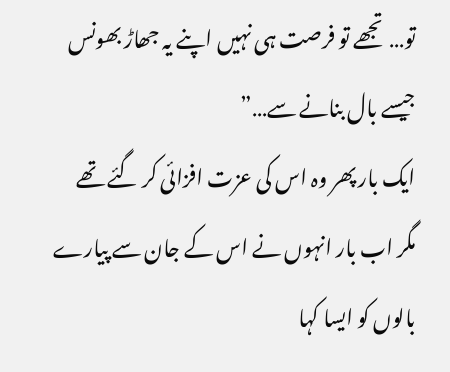تو… تجھے تو فرصت ہی نہیں اپنے یہ جھاڑ بھونس جیسے بال بنانے سے…”
ایک بار پھر وہ اس کی عزت افزائی کر گئے تھے مگر اب بار انہوں نے اس کے جان سے پیارے بالوں کو ایسا کہا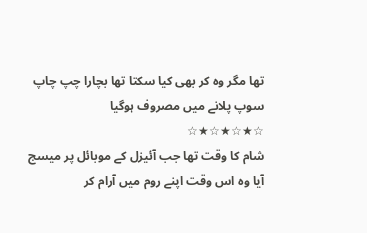تھا مگر وہ کر بھی کیا سکتا تھا بچارا چپ چاپ سوپ پلانے میں مصروف ہوگیا
☆★☆★☆★☆
شام کا وقت تھا جب آئیزل کے موبائل پر میسج آیا وہ اس وقت اپنے روم میں آرام کر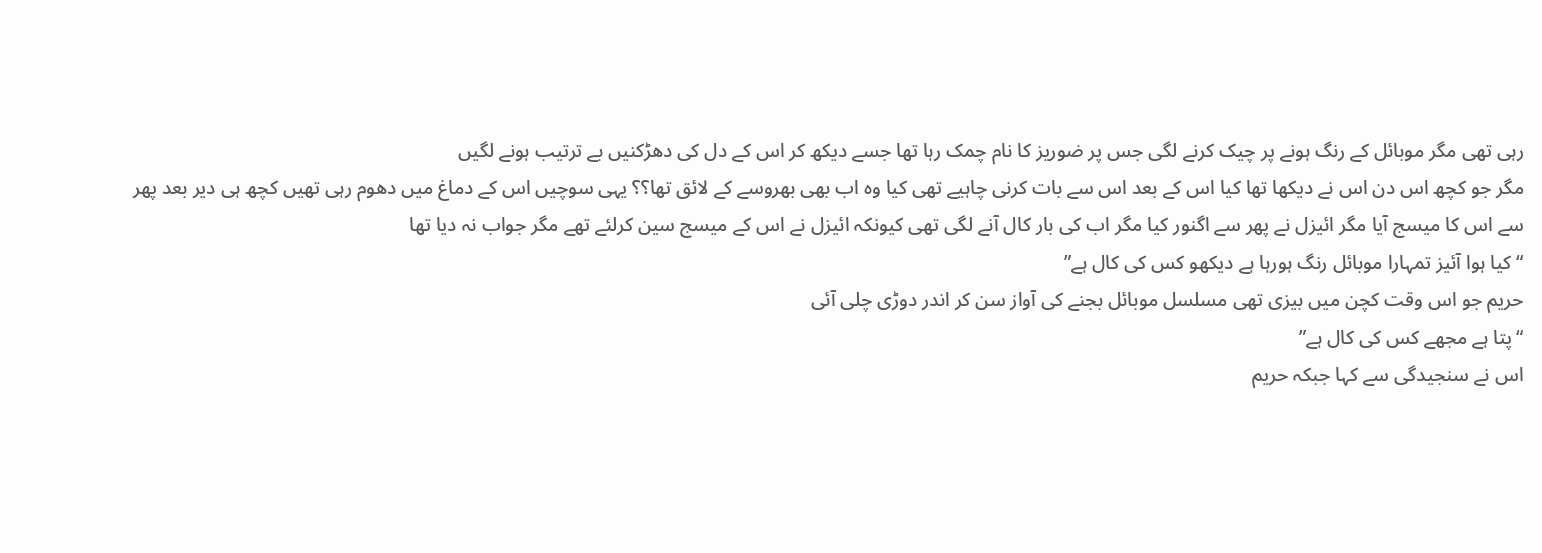رہی تھی مگر موبائل کے رنگ ہونے پر چیک کرنے لگی جس پر ضوریز کا نام چمک رہا تھا جسے دیکھ کر اس کے دل کی دھڑکنیں بے ترتیب ہونے لگیں
مگر جو کچھ اس دن اس نے دیکھا تھا کیا اس کے بعد اس سے بات کرنی چاہیے تھی کیا وہ اب بھی بھروسے کے لائق تھا؟؟ یہی سوچیں اس کے دماغ میں دھوم رہی تھیں کچھ ہی دیر بعد پھر سے اس کا میسج آیا مگر ائیزل نے پھر سے اگنور کیا مگر اب کی بار کال آنے لگی تھی کیونکہ ائیزل نے اس کے میسج سین کرلئے تھے مگر جواب نہ دیا تھا
“کیا ہوا آئیز تمہارا موبائل رنگ ہورہا ہے دیکھو کس کی کال ہے”
حریم جو اس وقت کچن میں بیزی تھی مسلسل موبائل بجنے کی آواز سن کر اندر دوڑی چلی آئی
“پتا ہے مجھے کس کی کال ہے”
اس نے سنجیدگی سے کہا جبکہ حریم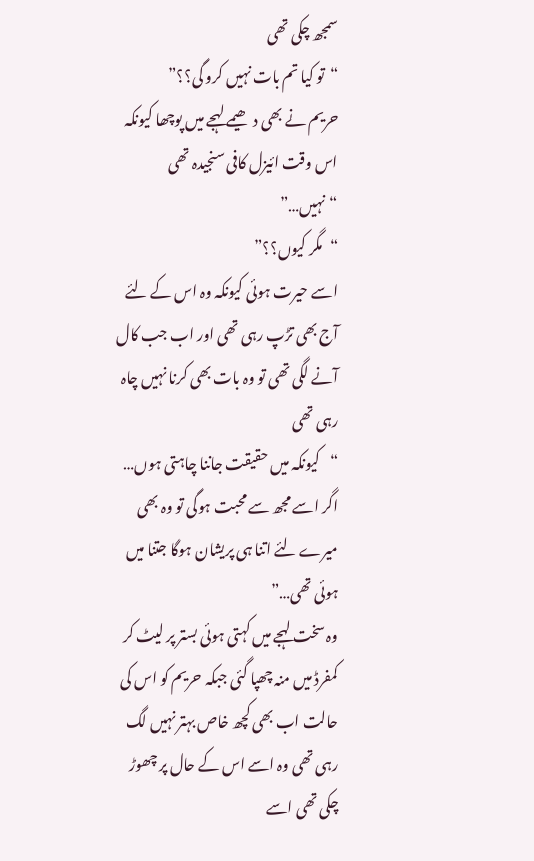سمجھ چکی تھی
“تو کیا تم بات نہیں کرو گی؟؟”
حریم نے بھی دھیمے لہجے میں پوچھا کیونکہ اس وقت ائیزل کافی سنجیدہ تھی
“نہیں…”
“مگر کیوں؟؟”
اسے حیرت ہوئی کیونکہ وہ اس کے لئے آج بھی تڑپ رہی تھی اور اب جب کال آنے لگی تھی تو وہ بات بھی کرنا نہیں چاہ رہی تھی
“کیونکہ میں حقیقت جاننا چاہتی ہوں… اگر اسے مجھ سے محبت ہوگی تو وہ بھی میرے لئے اتنا ہی پریشان ہوگا جتنا میں ہوئی تھی…”
وہ سخت لہجے میں کہتی ہوئی بستر پر لیٹ کر کمفرڈ میں منہ چھپا گئی جبکہ حریم کو اس کی حالت اب بھی کچھ خاص بہتر نہیں لگ رہی تھی وہ اسے اس کے حال پر چھوڑ چکی تھی اسے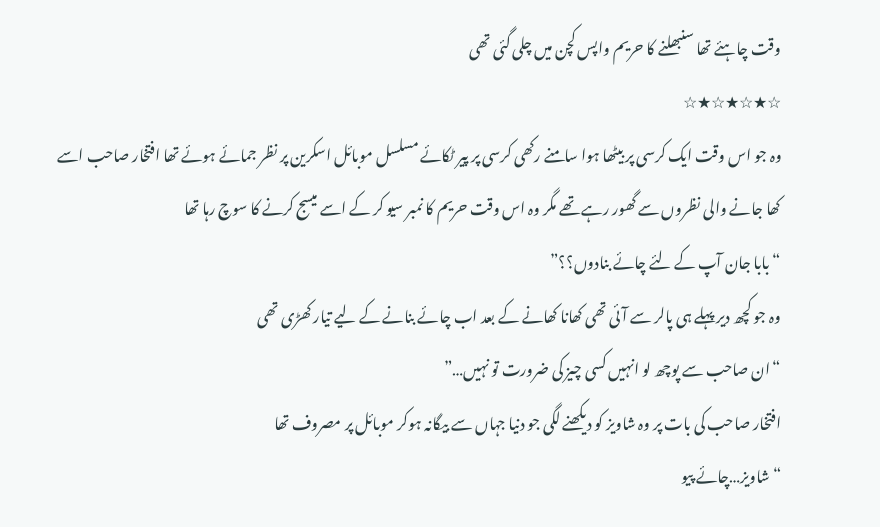وقت چاہئے تھا سنبھلنے کا حریم واپس کچن میں چلی گئی تھی
☆★☆★☆★☆
وہ جو اس وقت ایک کرسی پر بیٹھا ہوا سامنے رکھی کرسی پر پیر ٹکائے مسلسل موبائل اسکرین پر نظر جمائے ہوئے تھا افتخار صاحب اسے کھا جانے والی نظروں سے گھور رہے تھے مگر وہ اس وقت حریم کا نمبر سیو کر کے اسے میسج کرنے کا سوچ رہا تھا
“بابا جان آپ کے لئے چائے بنادوں؟؟”
وہ جو کچھ دیر پہلے ہی پالر سے آئی تھی کھانا کھانے کے بعد اب چائے بنانے کے لیے تیار کھڑی تھی
“ان صاحب سے پوچھ لو انہیں کسی چیز کی ضرورت تو نہیں…”
افتخار صاحب کی بات پر وہ شاویز کو دیکھنے لگی جو دنیا جہاں سے بیگانہ ہوکر موبائل پر مصروف تھا
“شاویز…چائے پیو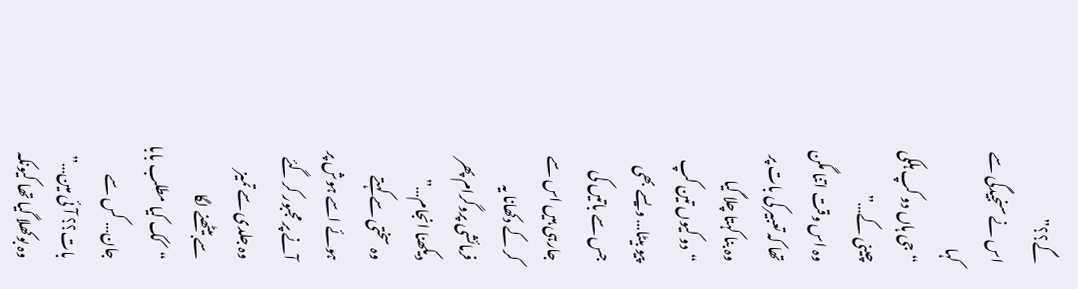گے؟؟”
اس نے سنجیدگی سے کہا
“جی ہاں دو کپ ہلکی چینی کے…”
وہ اس وقت اتنا مگن تھا کہ تعبیر کی بات پر وہ بنا کہتا چلا گیا
“دو کیوں تین کپ پیو بیٹا… ویسے بھی جس سے باتیں کی جارہی ہیں اس سے کر کے دکھانا یہ فرمائشی پروگرام پھر دیکھنا انجام…”
وہ سختی سے کہتے ہوئے اسے ہوش پر آنے پر مجبور کر گئے وہ جلدی سے تمیز سے بیٹھنے لگا
“کک کیا مطلب بابا جان… کس سے بات؟؟ آئی مین…”
وہ بوکھلا گیا تھا کیونکہ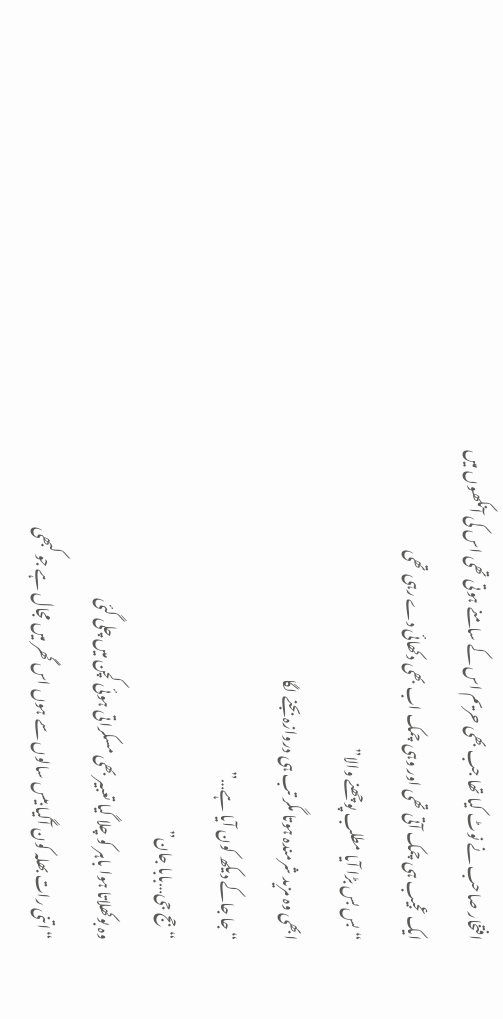افتخار صاحب نے نوٹ کیا تھا جب بھی حریم اس کے سامنے ہوتی تھی اس کی آنکھوں میں ایک عجیب ہی چمک آتی تھی اور وہی چمک اب بھی دکھائی دے رہی تھی
“بس بس بڑا آیا مطلب پوچھنے والا”
ابھی وہ مزید شرمندہ ہوتا مگر تب ہی دروازہ بجنے لگا
“جا جاکے دیکھ کون آیا ہے…”
“جج جی…بابا جان”
وہ بوکھلاتا ہوا باہر کو چلا گیا تعبیر بھی مسکراتی ہوئی کچن میں چلی گئی
“اتنی رات بھلہ کون آگیا بیس سالوں سے ہوں اس گھر میں مجال ہے جو کبھی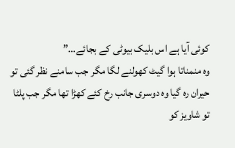کوئی آیا ہے اس بلیک بیوٹی کے بجائے…”
وہ منمناتا ہوا گیٹ کھولنے لگا مگر جب سامنے نظر گئی تو حیران رہ گیا وہ دوسری جانب رخ کئے کھڑا تھا مگر جب پلٹا تو شاویز کو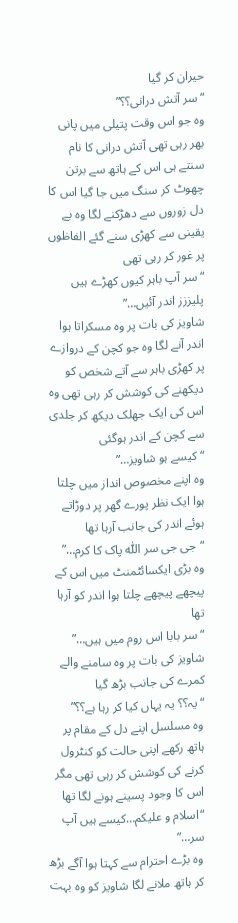حیران کر گیا
“سر آتش درانی؟؟”
وہ جو اس وقت پتیلی میں پانی بھر رہی تھی آتش درانی کا نام سنتے ہی اس کے ہاتھ سے برتن چھوٹ کر سنگ میں جا گیا اس کا دل زوروں سے دھڑکنے لگا وہ بے یقینی سے کھڑی سنے گئے الفاظوں پر غور کر رہی تھی
“سر آپ باہر کیوں کھڑے ہیں پلیززز اندر آئیں…”
شاویز کی بات پر وہ مسکراتا ہوا اندر آنے لگا وہ جو کچن کے دروازے پر کھڑی باہر سے آتے شخص کو دیکھنے کی کوشش کر رہی تھی وہ اس کی ایک جھلک دیکھ کر جلدی سے کچن کے اندر ہوگئی
“کیسے ہو شاویز…”
وہ اپنے مخصوص انداز میں چلتا ہوا ایک نظر پورے گھر پر دوڑاتے ہوئے اندر کی جانب آرہا تھا
“جی جی سر اللّٰہ پاک کا کرم…”
وہ بڑی ایکسائٹمنٹ میں اس کے پیچھے پیچھے چلتا ہوا اندر کو آرہا تھا
“سر بابا اس روم میں ہیں…”
شاویز کی بات پر وہ سامنے والے کمرے کی جانب بڑھ گیا
“یہ؟؟ یہ یہاں کیا کر رہا ہے؟؟”
وہ مسلسل اپنے دل کے مقام پر ہاتھ رکھے اپنی حالت کو کنٹرول کرنے کی کوشش کر رہی تھی مگر اس کا وجود پسینے ہونے لگا تھا
“اسلام و علیکم…کیسے ہیں آپ سر…”
وہ بڑے احترام سے کہتا ہوا آگے بڑھ کر ہاتھ ملانے لگا شاویز کو وہ بہت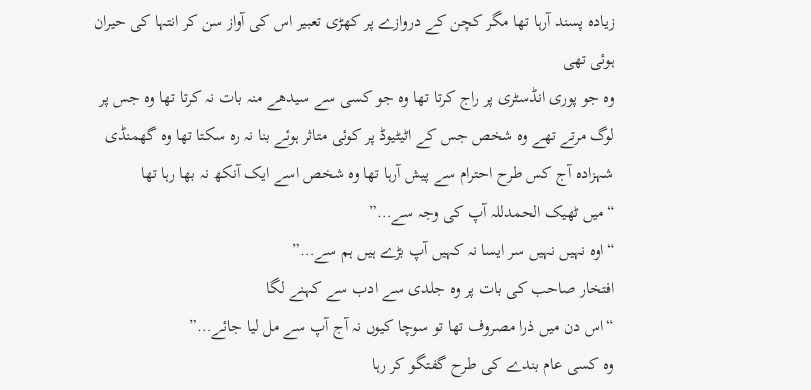زیادہ پسند آرہا تھا مگر کچن کے دروازے پر کھڑی تعبیر اس کی آواز سن کر انتہا کی حیران ہوئی تھی
وہ جو پوری انڈسٹری پر راج کرتا تھا وہ جو کسی سے سیدھے منہ بات نہ کرتا تھا وہ جس پر لوگ مرتے تھے وہ شخص جس کے اٹیٹیوڈ پر کوئی متاثر ہوئے بنا نہ رہ سکتا تھا وہ گھمنڈی شہزادہ آج کس طرح احترام سے پیش آرہا تھا وہ شخص اسے ایک آنکھ نہ بھا رہا تھا
“میں ٹھیک الحمدللہ آپ کی وجہ سے…”
“اوہ نہیں نہیں سر ایسا نہ کہیں آپ بڑے ہیں ہم سے…”
افتخار صاحب کی بات پر وہ جلدی سے ادب سے کہنے لگا
“اس دن میں ذرا مصروف تھا تو سوچا کیوں نہ آج آپ سے مل لیا جائے…”
وہ کسی عام بندے کی طرح گفتگو کر رہا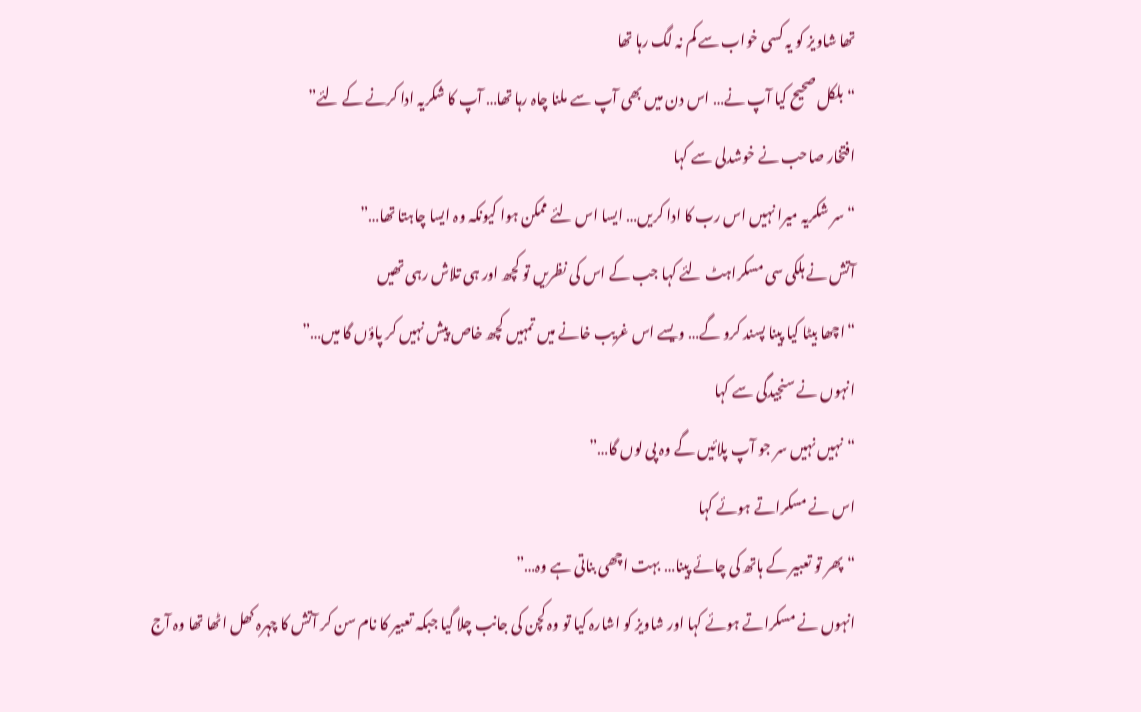تھا شاویز کو یہ کسی خواب سے کم نہ لگ رہا تھا
“بلکل صحیح کیا آپ نے… اس دن میں بھی آپ سے ملنا چاہ رہا تھا… آپ کا شکریہ ادا کرنے کے لئے”
افتخار صاحب نے خوشدلی سے کہا
“سر شکریہ میرا نہیں اس رب کا ادا کریں… ایسا اس لئے ممکن ہوا کیونکہ وہ ایسا چاہتا تھا…”
آتش نے ہلکی سی مسکراہٹ لئے کہا جب کے اس کی نظریں تو کچھ اور ہی تلاش رہی تھیں
“اچھا بیٹا کیا پینا پسند کرو گے… ویسے اس غریب خانے میں تمہیں کچھ خاص پیش نہیں کر پاؤں گا میں…”
انہوں نے سنجیدگی سے کہا
“نہیں نہیں سر جو آپ پلائیں گے وہ پی لوں گا…”
اس نے مسکراتے ہوئے کہا
“پھر تو تعبیر کے ہاتھ کی چائے پینا… بہت اچھی بناتی ہے وہ…”
انہوں نے مسکراتے ہوئے کہا اور شاویز کو اشارہ کیا تو وہ کچن کی جانب چلا گیا جبکہ تعبیر کا نام سن کر آتش کا چہرہ کھل اٹھا تھا وہ آج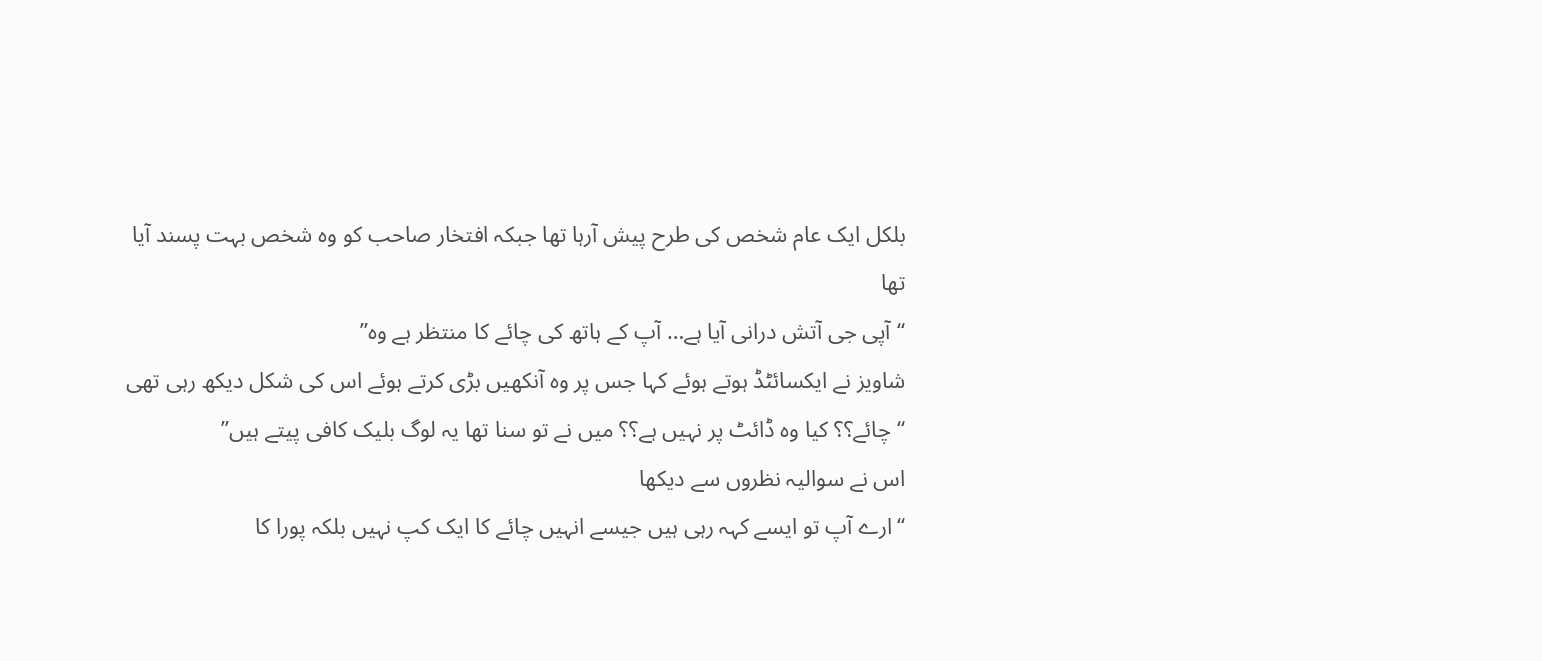بلکل ایک عام شخص کی طرح پیش آرہا تھا جبکہ افتخار صاحب کو وہ شخص بہت پسند آیا تھا
“آپی جی آتش درانی آیا ہے… آپ کے ہاتھ کی چائے کا منتظر ہے وہ”
شاویز نے ایکسائٹڈ ہوتے ہوئے کہا جس پر وہ آنکھیں بڑی کرتے ہوئے اس کی شکل دیکھ رہی تھی
“چائے؟؟ کیا وہ ڈائٹ پر نہیں ہے؟؟ میں نے تو سنا تھا یہ لوگ بلیک کافی پیتے ہیں”
اس نے سوالیہ نظروں سے دیکھا
“ارے آپ تو ایسے کہہ رہی ہیں جیسے انہیں چائے کا ایک کپ نہیں بلکہ پورا کا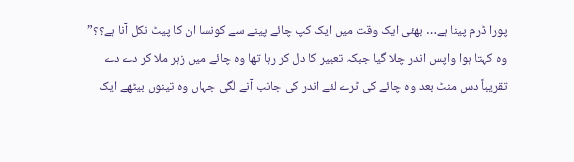پورا ڈرم پینا ہے… بھئی ایک وقت میں ایک کپ چائے پینے سے کونسا ان کا پیٹ نکل آنا ہے؟؟”
وہ کہتا ہوا واپس اندر چلا گیا جبکہ تعبیر کا دل کر رہا تھا وہ چائے میں زہر ملا کر دے دے
تقریباً دس منٹ بعد وہ چائے کی ٹرے لئے اندر کی جانب آنے لگی جہاں وہ تینوں بیٹھے ایک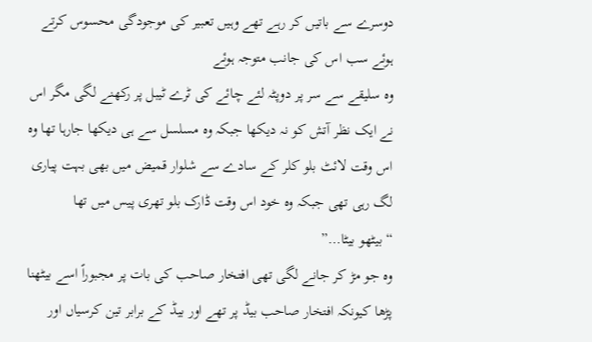دوسرے سے باتیں کر رہے تھے وہیں تعبیر کی موجودگی محسوس کرتے ہوئے سب اس کی جانب متوجہ ہوئے
وہ سلیقے سے سر پر دوپٹہ لئے چائے کی ٹرے ٹیبل پر رکھنے لگی مگر اس نے ایک نظر آتش کو نہ دیکھا جبکہ وہ مسلسل سے ہی دیکھا جارہا تھا وہ اس وقت لائٹ بلو کلر کے سادے سے شلوار قمیض میں بھی بہت پیاری لگ رہی تھی جبکہ وہ خود اس وقت ڈارک بلو تھری پیس میں تھا
“بیٹھو بیٹا…”
وہ جو مڑ کر جانے لگی تھی افتخار صاحب کی بات پر مجبوراً اسے بیٹھنا پڑھا کیونکہ افتخار صاحب بیڈ پر تھے اور بیڈ کے برابر تین کرسیاں اور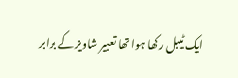ایک ٹیبل رکھا ہوا تھا تعبیر شاویز کے برابر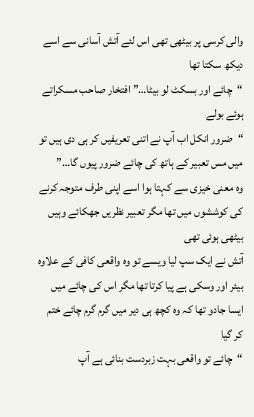والی کرسی پر بیٹھی تھی اس لئے آتش آسانی سے اسے دیکھ سکتا تھا
“چائے اور بسکٹ لو بیٹا…” افتخار صاحب مسکراتے ہوئے بولے
“ضرور انکل اب آپ نے اتنی تعریفیں کر ہی دی ہیں تو میں مس تعبیر کے ہاتھ کی چائے ضرور پیوں گا…”
وہ معنی خیزی سے کہتا ہوا اسے اپنی طرف متوجہ کرنے کی کوششوں میں تھا مگر تعبیر نظریں جھکائے وہیں بیٹھی ہوئی تھی
آتش نے ایک سپ لیا ویسے تو وہ واقعی کافی کے علاوہ بیئر اور وسکی ہے پیا کرتا تھا مگر اس کی چائے میں ایسا جادو تھا کہ وہ کچھ ہی دیر میں گرم گرم چائے ختم کر گیا
“چائے تو واقعی بہت زبردست بنائی ہے آپ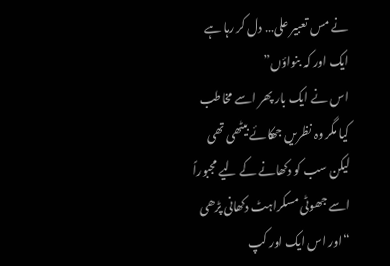نے مس تعبیر علی… دل کر رہا ہے ایک اور کہ بنواؤں”
اس نے ایک بار پھر اسے مخاطب کیا مگر وہ نظریں جھکائے بیٹھی تھی لیکن سب کو دکھانے کے لیے مجبوراً اسے جھوٹی مسکراہٹ دکھانی پڑھی
“اور اس ایک اور کپ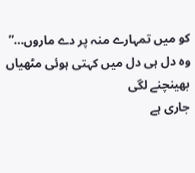کو میں تمہارے منہ پر دے ماروں…”
وہ دل ہی دل میں کہتی ہوئی مٹھیاں بھینچنے لگی
جاری ہے